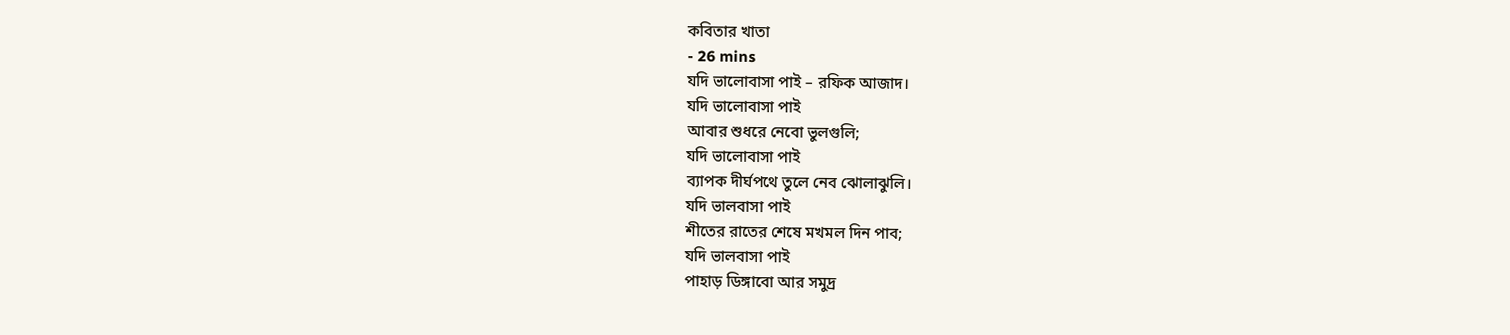কবিতার খাতা
- 26 mins
যদি ভালোবাসা পাই – রফিক আজাদ।
যদি ভালোবাসা পাই
আবার শুধরে নেবো ভুলগুলি;
যদি ভালোবাসা পাই
ব্যাপক দীর্ঘপথে তুলে নেব ঝোলাঝুলি।
যদি ভালবাসা পাই
শীতের রাতের শেষে মখমল দিন পাব;
যদি ভালবাসা পাই
পাহাড় ডিঙ্গাবো আর সমুদ্র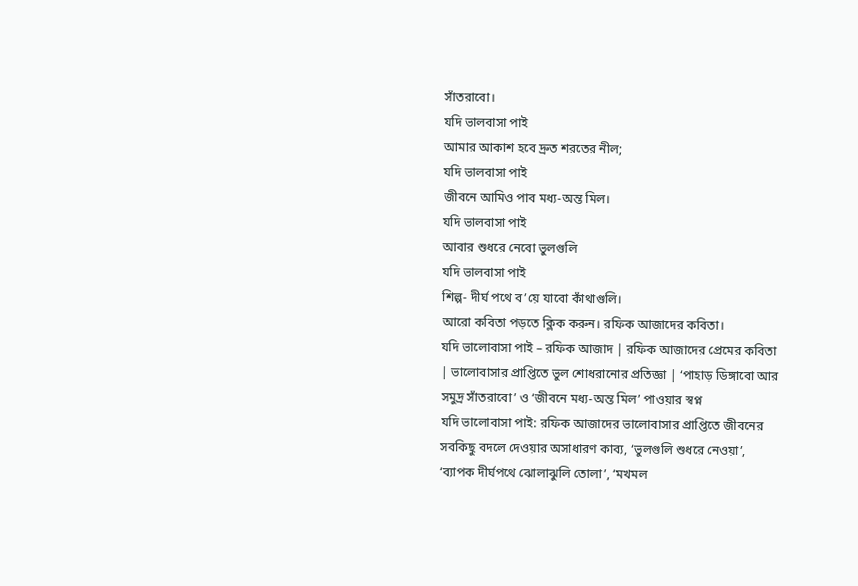সাঁতরাবো।
যদি ভালবাসা পাই
আমার আকাশ হবে দ্রুত শরতের নীল;
যদি ভালবাসা পাই
জীবনে আমিও পাব মধ্য-অন্ত মিল।
যদি ভালবাসা পাই
আবার শুধরে নেবো ভুলগুলি
যদি ভালবাসা পাই
শিল্প- দীর্ঘ পথে ব’য়ে যাবো কাঁথাগুলি।
আরো কবিতা পড়তে ক্লিক করুন। রফিক আজাদের কবিতা।
যদি ভালোবাসা পাই – রফিক আজাদ | রফিক আজাদের প্রেমের কবিতা | ভালোবাসার প্রাপ্তিতে ভুল শোধরানোর প্রতিজ্ঞা | ‘পাহাড় ডিঙ্গাবো আর সমুদ্র সাঁতরাবো’ ও ‘জীবনে মধ্য-অন্ত মিল’ পাওয়ার স্বপ্ন
যদি ভালোবাসা পাই: রফিক আজাদের ভালোবাসার প্রাপ্তিতে জীবনের সবকিছু বদলে দেওয়ার অসাধারণ কাব্য, ‘ভুলগুলি শুধরে নেওয়া’, ‘ব্যাপক দীর্ঘপথে ঝোলাঝুলি তোলা’, ‘মখমল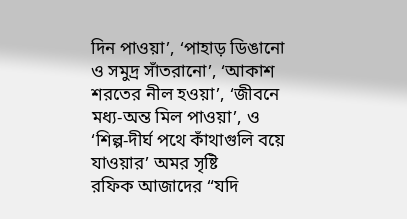দিন পাওয়া’, ‘পাহাড় ডিঙানো ও সমুদ্র সাঁতরানো’, ‘আকাশ শরতের নীল হওয়া’, ‘জীবনে মধ্য-অন্ত মিল পাওয়া’, ও ‘শিল্প-দীর্ঘ পথে কাঁথাগুলি বয়ে যাওয়ার’ অমর সৃষ্টি
রফিক আজাদের “যদি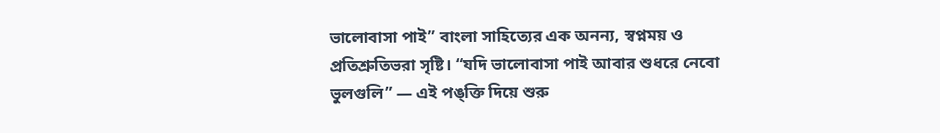ভালোবাসা পাই” বাংলা সাহিত্যের এক অনন্য, স্বপ্নময় ও প্রতিশ্রুতিভরা সৃষ্টি। “যদি ভালোবাসা পাই আবার শুধরে নেবো ভুলগুলি” — এই পঙ্ক্তি দিয়ে শুরু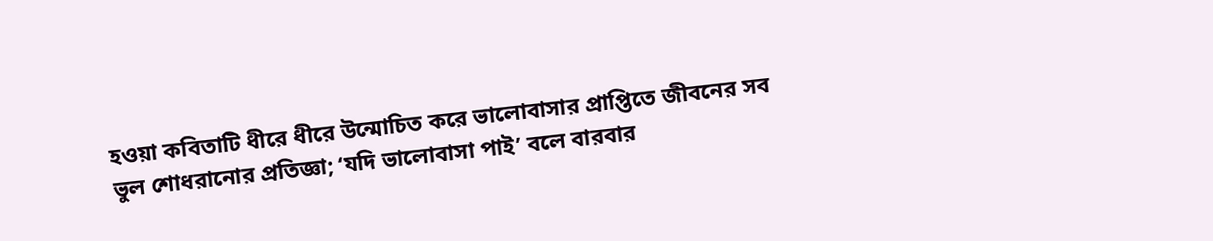হওয়া কবিতাটি ধীরে ধীরে উন্মোচিত করে ভালোবাসার প্রাপ্তিতে জীবনের সব ভুল শোধরানোর প্রতিজ্ঞা; ‘যদি ভালোবাসা পাই’ বলে বারবার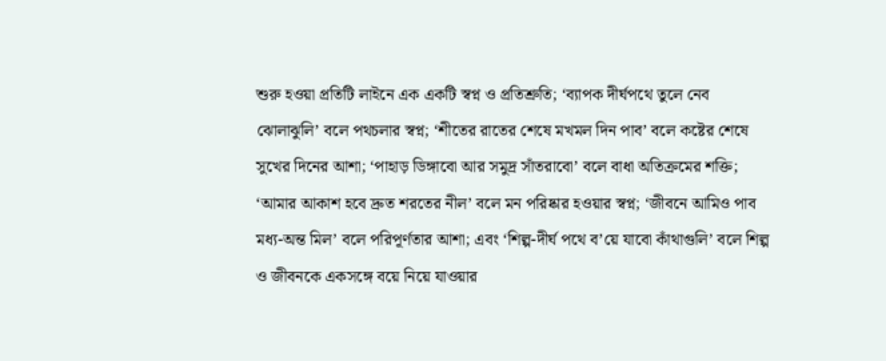শুরু হওয়া প্রতিটি লাইনে এক একটি স্বপ্ন ও প্রতিশ্রুতি; ‘ব্যাপক দীর্ঘপথে তুলে নেব ঝোলাঝুলি’ বলে পথচলার স্বপ্ন; ‘শীতের রাতের শেষে মখমল দিন পাব’ বলে কষ্টের শেষে সুখের দিনের আশা; ‘পাহাড় ডিঙ্গাবো আর সমুদ্র সাঁতরাবো’ বলে বাধা অতিক্রমের শক্তি; ‘আমার আকাশ হবে দ্রুত শরতের নীল’ বলে মন পরিষ্কার হওয়ার স্বপ্ন; ‘জীবনে আমিও পাব মধ্য-অন্ত মিল’ বলে পরিপূর্ণতার আশা; এবং ‘শিল্প-দীর্ঘ পথে ব’য়ে যাবো কাঁথাগুলি’ বলে শিল্প ও জীবনকে একসঙ্গে বয়ে নিয়ে যাওয়ার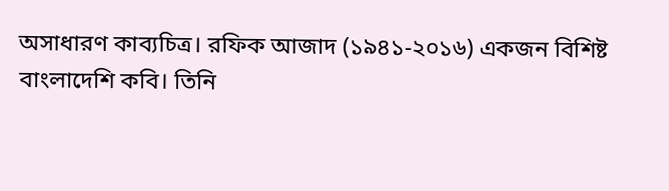অসাধারণ কাব্যচিত্র। রফিক আজাদ (১৯৪১-২০১৬) একজন বিশিষ্ট বাংলাদেশি কবি। তিনি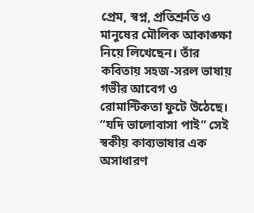প্রেম, স্বপ্ন, প্রতিশ্রুতি ও মানুষের মৌলিক আকাঙ্ক্ষা নিয়ে লিখেছেন। তাঁর কবিতায় সহজ-সরল ভাষায় গভীর আবেগ ও রোমান্টিকতা ফুটে উঠেছে। “যদি ভালোবাসা পাই” সেই স্বকীয় কাব্যভাষার এক অসাধারণ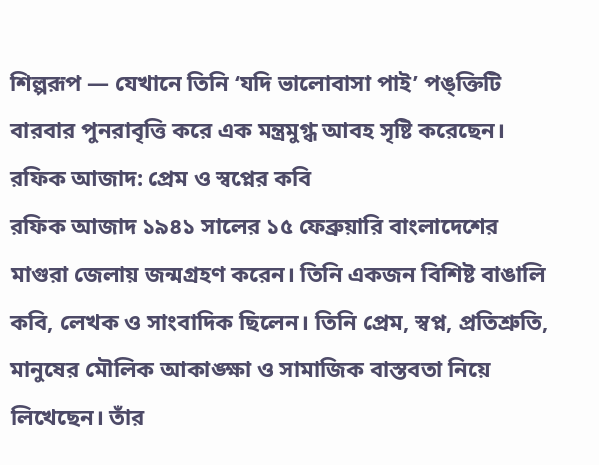শিল্পরূপ — যেখানে তিনি ‘যদি ভালোবাসা পাই’ পঙ্ক্তিটি বারবার পুনরাবৃত্তি করে এক মন্ত্রমুগ্ধ আবহ সৃষ্টি করেছেন।
রফিক আজাদ: প্রেম ও স্বপ্নের কবি
রফিক আজাদ ১৯৪১ সালের ১৫ ফেব্রুয়ারি বাংলাদেশের মাগুরা জেলায় জন্মগ্রহণ করেন। তিনি একজন বিশিষ্ট বাঙালি কবি, লেখক ও সাংবাদিক ছিলেন। তিনি প্রেম, স্বপ্ন, প্রতিশ্রুতি, মানুষের মৌলিক আকাঙ্ক্ষা ও সামাজিক বাস্তবতা নিয়ে লিখেছেন। তাঁর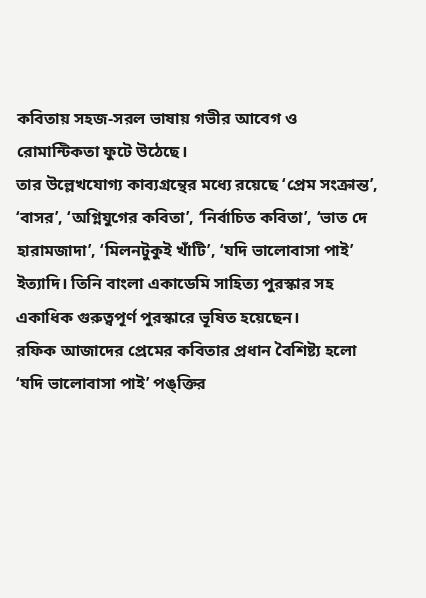কবিতায় সহজ-সরল ভাষায় গভীর আবেগ ও রোমান্টিকতা ফুটে উঠেছে।
তার উল্লেখযোগ্য কাব্যগ্রন্থের মধ্যে রয়েছে ‘প্রেম সংক্রান্ত’, ‘বাসর’, ‘অগ্নিযুগের কবিতা’, ‘নির্বাচিত কবিতা’, ‘ভাত দে হারামজাদা’, ‘মিলনটুকুই খাঁটি’, ‘যদি ভালোবাসা পাই’ ইত্যাদি। তিনি বাংলা একাডেমি সাহিত্য পুরস্কার সহ একাধিক গুরুত্বপূর্ণ পুরস্কারে ভূষিত হয়েছেন।
রফিক আজাদের প্রেমের কবিতার প্রধান বৈশিষ্ট্য হলো ‘যদি ভালোবাসা পাই’ পঙ্ক্তির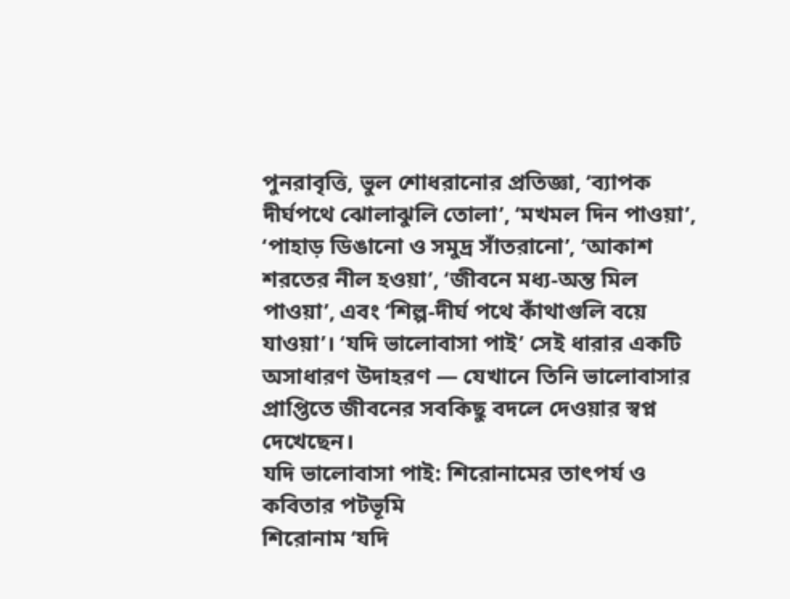পুনরাবৃত্তি, ভুল শোধরানোর প্রতিজ্ঞা, ‘ব্যাপক দীর্ঘপথে ঝোলাঝুলি তোলা’, ‘মখমল দিন পাওয়া’, ‘পাহাড় ডিঙানো ও সমুদ্র সাঁতরানো’, ‘আকাশ শরতের নীল হওয়া’, ‘জীবনে মধ্য-অন্ত মিল পাওয়া’, এবং ‘শিল্প-দীর্ঘ পথে কাঁথাগুলি বয়ে যাওয়া’। ‘যদি ভালোবাসা পাই’ সেই ধারার একটি অসাধারণ উদাহরণ — যেখানে তিনি ভালোবাসার প্রাপ্তিতে জীবনের সবকিছু বদলে দেওয়ার স্বপ্ন দেখেছেন।
যদি ভালোবাসা পাই: শিরোনামের তাৎপর্য ও কবিতার পটভূমি
শিরোনাম ‘যদি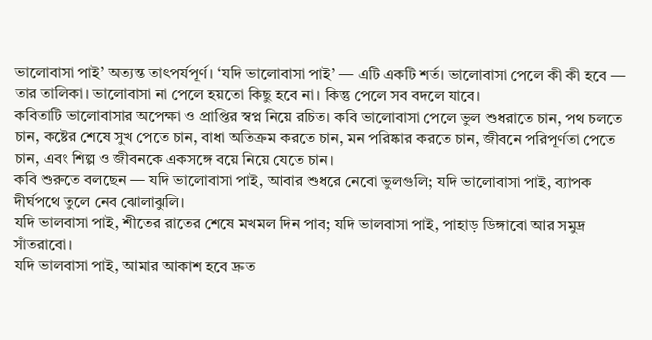ভালোবাসা পাই’ অত্যন্ত তাৎপর্যপূর্ণ। ‘যদি ভালোবাসা পাই’ — এটি একটি শর্ত। ভালোবাসা পেলে কী কী হবে — তার তালিকা। ভালোবাসা না পেলে হয়তো কিছু হবে না। কিন্তু পেলে সব বদলে যাবে।
কবিতাটি ভালোবাসার অপেক্ষা ও প্রাপ্তির স্বপ্ন নিয়ে রচিত। কবি ভালোবাসা পেলে ভুল শুধরাতে চান, পথ চলতে চান, কষ্টের শেষে সুখ পেতে চান, বাধা অতিক্রম করতে চান, মন পরিষ্কার করতে চান, জীবনে পরিপূর্ণতা পেতে চান, এবং শিল্প ও জীবনকে একসঙ্গে বয়ে নিয়ে যেতে চান।
কবি শুরুতে বলছেন — যদি ভালোবাসা পাই, আবার শুধরে নেবো ভুলগুলি; যদি ভালোবাসা পাই, ব্যাপক দীর্ঘপথে তুলে নেব ঝোলাঝুলি।
যদি ভালবাসা পাই, শীতের রাতের শেষে মখমল দিন পাব; যদি ভালবাসা পাই, পাহাড় ডিঙ্গাবো আর সমুদ্র সাঁতরাবো।
যদি ভালবাসা পাই, আমার আকাশ হবে দ্রুত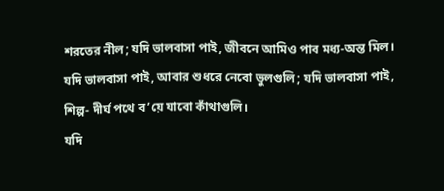শরতের নীল; যদি ভালবাসা পাই, জীবনে আমিও পাব মধ্য-অন্ত মিল।
যদি ভালবাসা পাই, আবার শুধরে নেবো ভুলগুলি; যদি ভালবাসা পাই, শিল্প- দীর্ঘ পথে ব’য়ে যাবো কাঁথাগুলি।
যদি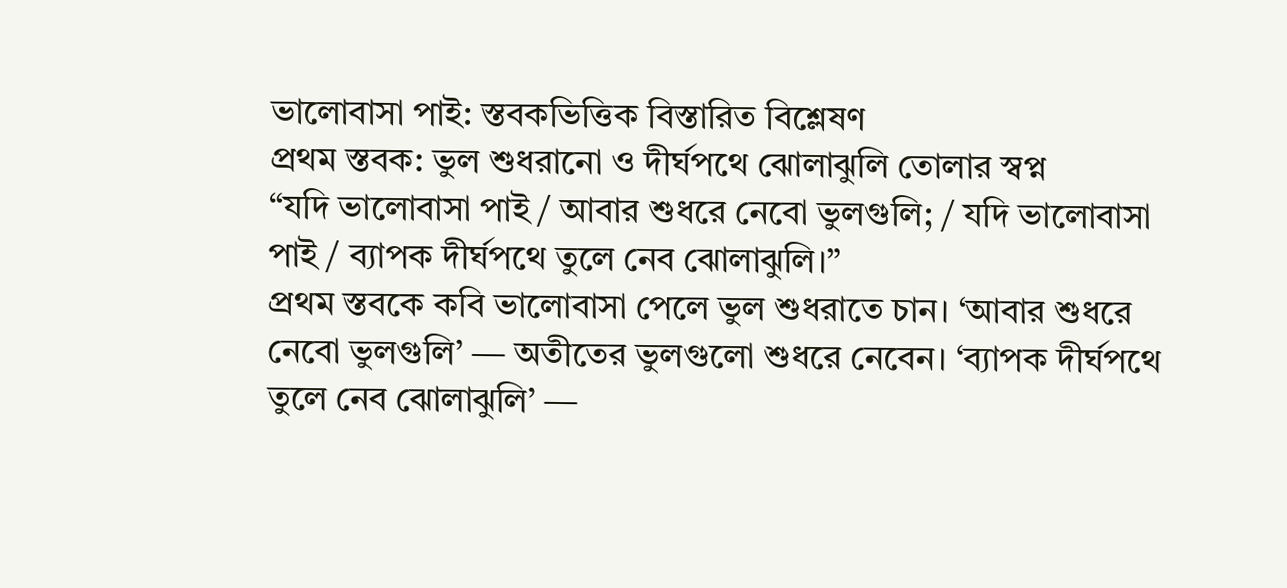ভালোবাসা পাই: স্তবকভিত্তিক বিস্তারিত বিশ্লেষণ
প্রথম স্তবক: ভুল শুধরানো ও দীর্ঘপথে ঝোলাঝুলি তোলার স্বপ্ন
“যদি ভালোবাসা পাই / আবার শুধরে নেবো ভুলগুলি; / যদি ভালোবাসা পাই / ব্যাপক দীর্ঘপথে তুলে নেব ঝোলাঝুলি।”
প্রথম স্তবকে কবি ভালোবাসা পেলে ভুল শুধরাতে চান। ‘আবার শুধরে নেবো ভুলগুলি’ — অতীতের ভুলগুলো শুধরে নেবেন। ‘ব্যাপক দীর্ঘপথে তুলে নেব ঝোলাঝুলি’ —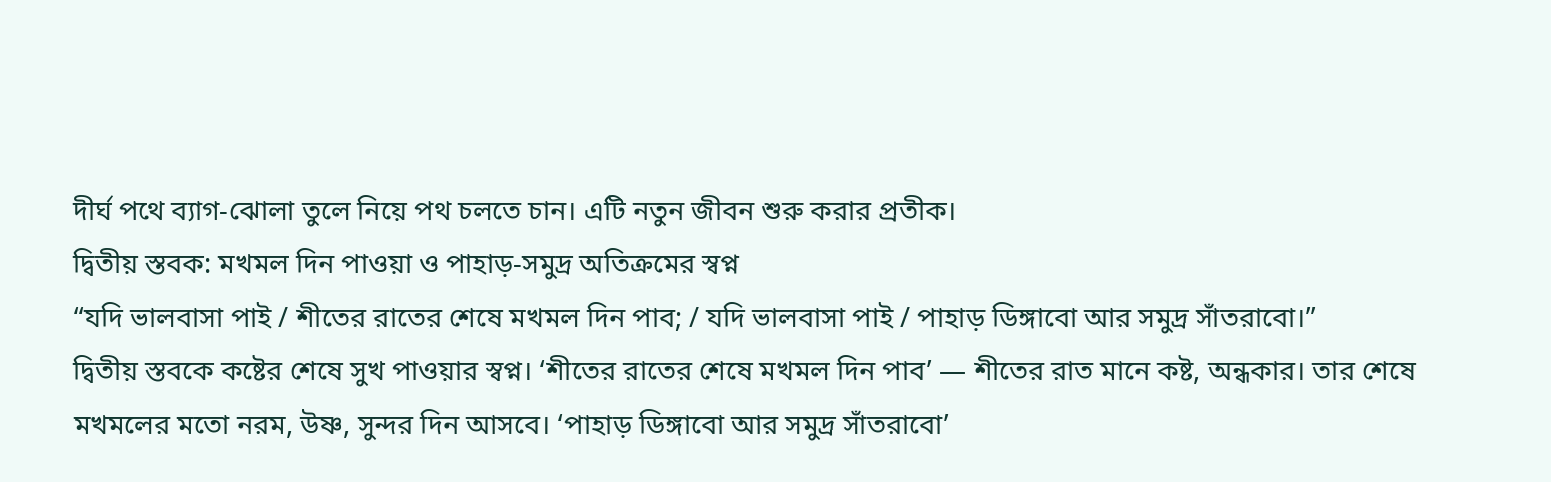দীর্ঘ পথে ব্যাগ-ঝোলা তুলে নিয়ে পথ চলতে চান। এটি নতুন জীবন শুরু করার প্রতীক।
দ্বিতীয় স্তবক: মখমল দিন পাওয়া ও পাহাড়-সমুদ্র অতিক্রমের স্বপ্ন
“যদি ভালবাসা পাই / শীতের রাতের শেষে মখমল দিন পাব; / যদি ভালবাসা পাই / পাহাড় ডিঙ্গাবো আর সমুদ্র সাঁতরাবো।”
দ্বিতীয় স্তবকে কষ্টের শেষে সুখ পাওয়ার স্বপ্ন। ‘শীতের রাতের শেষে মখমল দিন পাব’ — শীতের রাত মানে কষ্ট, অন্ধকার। তার শেষে মখমলের মতো নরম, উষ্ণ, সুন্দর দিন আসবে। ‘পাহাড় ডিঙ্গাবো আর সমুদ্র সাঁতরাবো’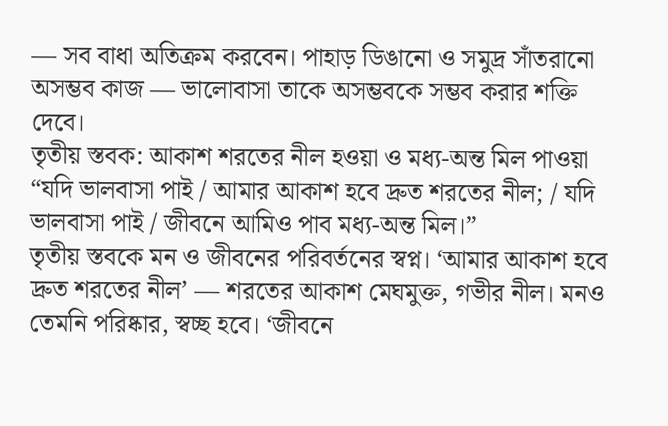— সব বাধা অতিক্রম করবেন। পাহাড় ডিঙানো ও সমুদ্র সাঁতরানো অসম্ভব কাজ — ভালোবাসা তাকে অসম্ভবকে সম্ভব করার শক্তি দেবে।
তৃতীয় স্তবক: আকাশ শরতের নীল হওয়া ও মধ্য-অন্ত মিল পাওয়া
“যদি ভালবাসা পাই / আমার আকাশ হবে দ্রুত শরতের নীল; / যদি ভালবাসা পাই / জীবনে আমিও পাব মধ্য-অন্ত মিল।”
তৃতীয় স্তবকে মন ও জীবনের পরিবর্তনের স্বপ্ন। ‘আমার আকাশ হবে দ্রুত শরতের নীল’ — শরতের আকাশ মেঘমুক্ত, গভীর নীল। মনও তেমনি পরিষ্কার, স্বচ্ছ হবে। ‘জীবনে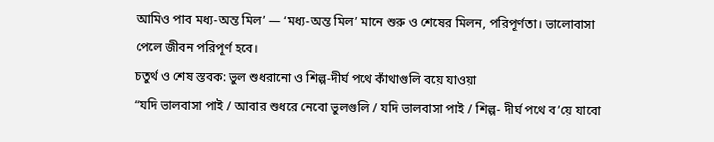আমিও পাব মধ্য-অন্ত মিল’ — ‘মধ্য-অন্ত মিল’ মানে শুরু ও শেষের মিলন, পরিপূর্ণতা। ভালোবাসা পেলে জীবন পরিপূর্ণ হবে।
চতুর্থ ও শেষ স্তবক: ভুল শুধরানো ও শিল্প-দীর্ঘ পথে কাঁথাগুলি বয়ে যাওয়া
“যদি ভালবাসা পাই / আবার শুধরে নেবো ভুলগুলি / যদি ভালবাসা পাই / শিল্প- দীর্ঘ পথে ব’য়ে যাবো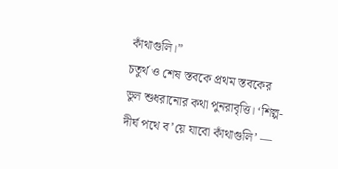কাঁথাগুলি।”
চতুর্থ ও শেষ স্তবকে প্রথম স্তবকের ভুল শুধরানোর কথা পুনরাবৃত্তি। ‘শিল্প-দীর্ঘ পথে ব’য়ে যাবো কাঁথাগুলি’ —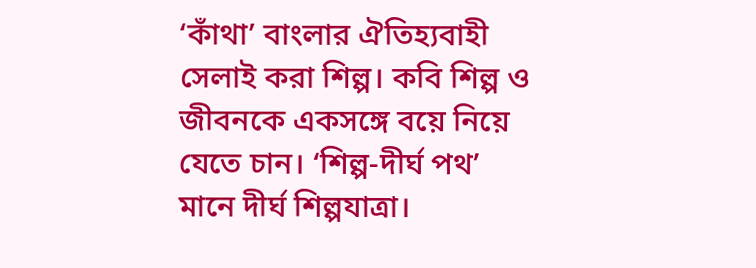‘কাঁথা’ বাংলার ঐতিহ্যবাহী সেলাই করা শিল্প। কবি শিল্প ও জীবনকে একসঙ্গে বয়ে নিয়ে যেতে চান। ‘শিল্প-দীর্ঘ পথ’ মানে দীর্ঘ শিল্পযাত্রা।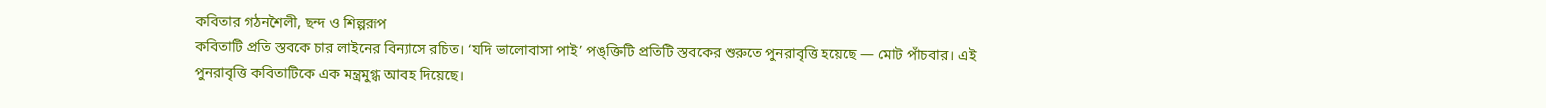কবিতার গঠনশৈলী, ছন্দ ও শিল্পরূপ
কবিতাটি প্রতি স্তবকে চার লাইনের বিন্যাসে রচিত। ‘যদি ভালোবাসা পাই’ পঙ্ক্তিটি প্রতিটি স্তবকের শুরুতে পুনরাবৃত্তি হয়েছে — মোট পাঁচবার। এই পুনরাবৃত্তি কবিতাটিকে এক মন্ত্রমুগ্ধ আবহ দিয়েছে।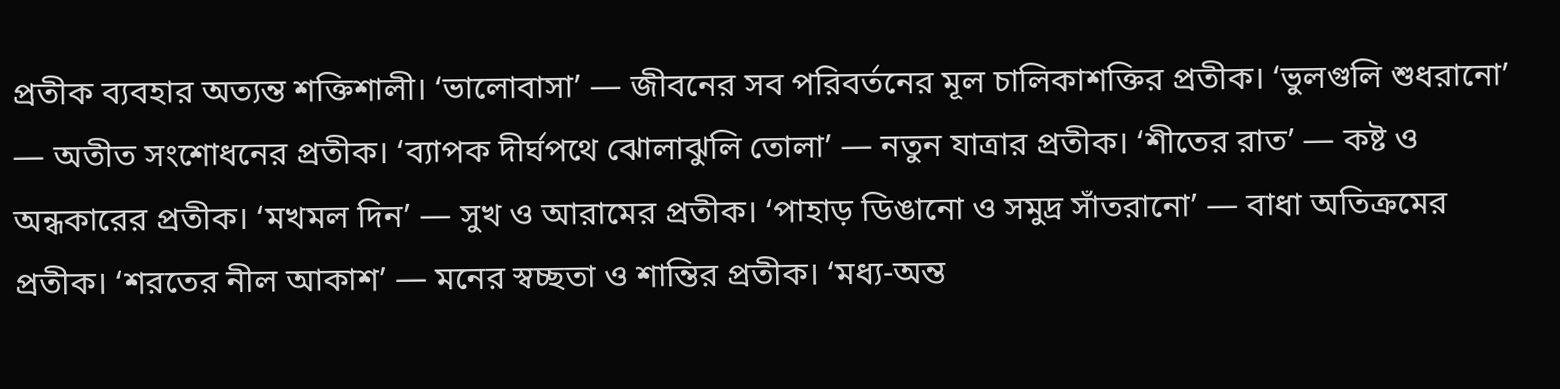প্রতীক ব্যবহার অত্যন্ত শক্তিশালী। ‘ভালোবাসা’ — জীবনের সব পরিবর্তনের মূল চালিকাশক্তির প্রতীক। ‘ভুলগুলি শুধরানো’ — অতীত সংশোধনের প্রতীক। ‘ব্যাপক দীর্ঘপথে ঝোলাঝুলি তোলা’ — নতুন যাত্রার প্রতীক। ‘শীতের রাত’ — কষ্ট ও অন্ধকারের প্রতীক। ‘মখমল দিন’ — সুখ ও আরামের প্রতীক। ‘পাহাড় ডিঙানো ও সমুদ্র সাঁতরানো’ — বাধা অতিক্রমের প্রতীক। ‘শরতের নীল আকাশ’ — মনের স্বচ্ছতা ও শান্তির প্রতীক। ‘মধ্য-অন্ত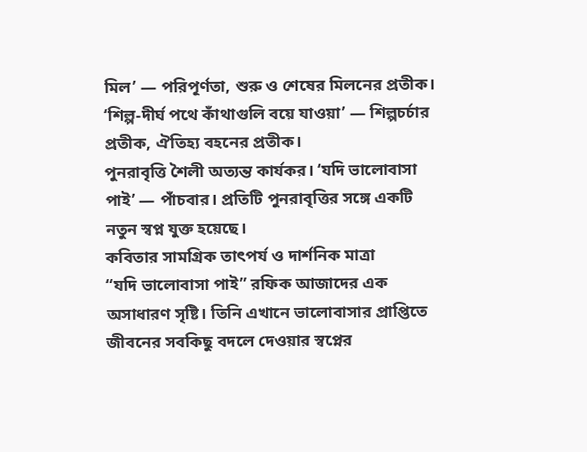মিল’ — পরিপূর্ণতা, শুরু ও শেষের মিলনের প্রতীক। ‘শিল্প-দীর্ঘ পথে কাঁথাগুলি বয়ে যাওয়া’ — শিল্পচর্চার প্রতীক, ঐতিহ্য বহনের প্রতীক।
পুনরাবৃত্তি শৈলী অত্যন্ত কার্যকর। ‘যদি ভালোবাসা পাই’ — পাঁচবার। প্রতিটি পুনরাবৃত্তির সঙ্গে একটি নতুন স্বপ্ন যুক্ত হয়েছে।
কবিতার সামগ্রিক তাৎপর্য ও দার্শনিক মাত্রা
“যদি ভালোবাসা পাই” রফিক আজাদের এক অসাধারণ সৃষ্টি। তিনি এখানে ভালোবাসার প্রাপ্তিতে জীবনের সবকিছু বদলে দেওয়ার স্বপ্নের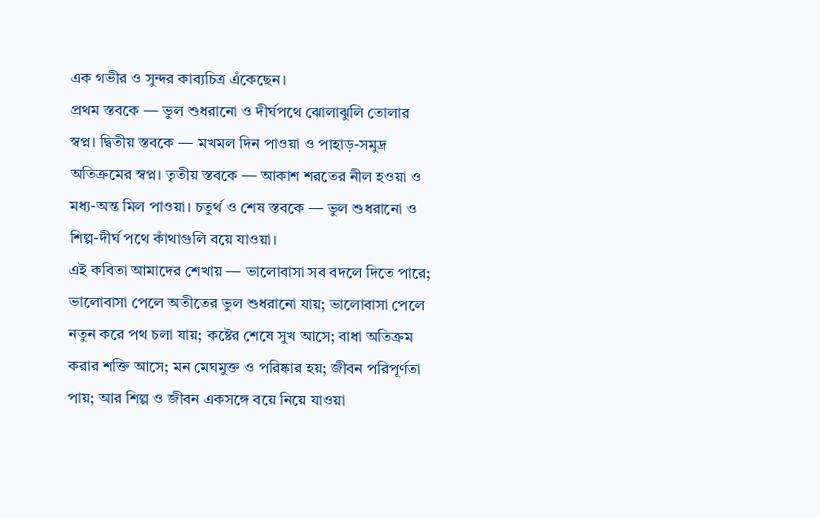এক গভীর ও সুন্দর কাব্যচিত্র এঁকেছেন।
প্রথম স্তবকে — ভুল শুধরানো ও দীর্ঘপথে ঝোলাঝুলি তোলার স্বপ্ন। দ্বিতীয় স্তবকে — মখমল দিন পাওয়া ও পাহাড়-সমুদ্র অতিক্রমের স্বপ্ন। তৃতীয় স্তবকে — আকাশ শরতের নীল হওয়া ও মধ্য-অন্ত মিল পাওয়া। চতুর্থ ও শেষ স্তবকে — ভুল শুধরানো ও শিল্প-দীর্ঘ পথে কাঁথাগুলি বয়ে যাওয়া।
এই কবিতা আমাদের শেখায় — ভালোবাসা সব বদলে দিতে পারে; ভালোবাসা পেলে অতীতের ভুল শুধরানো যায়; ভালোবাসা পেলে নতুন করে পথ চলা যায়; কষ্টের শেষে সুখ আসে; বাধা অতিক্রম করার শক্তি আসে; মন মেঘমুক্ত ও পরিষ্কার হয়; জীবন পরিপূর্ণতা পায়; আর শিল্প ও জীবন একসঙ্গে বয়ে নিয়ে যাওয়া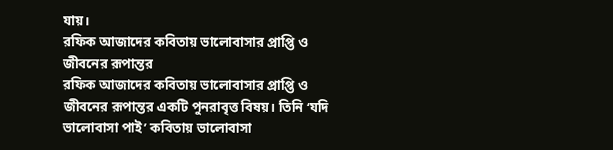যায়।
রফিক আজাদের কবিতায় ভালোবাসার প্রাপ্তি ও জীবনের রূপান্তর
রফিক আজাদের কবিতায় ভালোবাসার প্রাপ্তি ও জীবনের রূপান্তর একটি পুনরাবৃত্ত বিষয়। তিনি ‘যদি ভালোবাসা পাই’ কবিতায় ভালোবাসা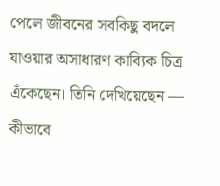পেলে জীবনের সবকিছু বদলে যাওয়ার অসাধারণ কাব্যিক চিত্র এঁকেছেন। তিনি দেখিয়েছেন — কীভাবে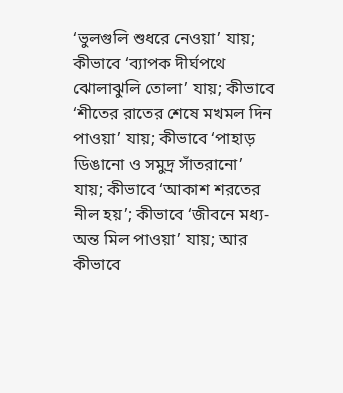‘ভুলগুলি শুধরে নেওয়া’ যায়; কীভাবে ‘ব্যাপক দীর্ঘপথে ঝোলাঝুলি তোলা’ যায়; কীভাবে ‘শীতের রাতের শেষে মখমল দিন পাওয়া’ যায়; কীভাবে ‘পাহাড় ডিঙানো ও সমুদ্র সাঁতরানো’ যায়; কীভাবে ‘আকাশ শরতের নীল হয়’; কীভাবে ‘জীবনে মধ্য-অন্ত মিল পাওয়া’ যায়; আর কীভাবে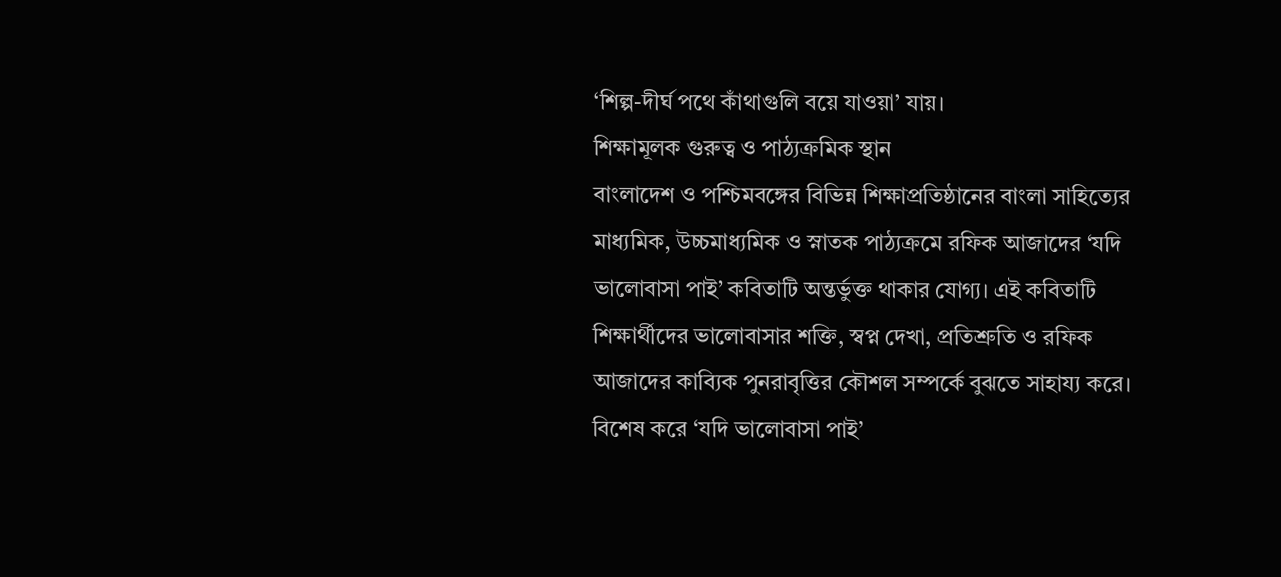‘শিল্প-দীর্ঘ পথে কাঁথাগুলি বয়ে যাওয়া’ যায়।
শিক্ষামূলক গুরুত্ব ও পাঠ্যক্রমিক স্থান
বাংলাদেশ ও পশ্চিমবঙ্গের বিভিন্ন শিক্ষাপ্রতিষ্ঠানের বাংলা সাহিত্যের মাধ্যমিক, উচ্চমাধ্যমিক ও স্নাতক পাঠ্যক্রমে রফিক আজাদের ‘যদি ভালোবাসা পাই’ কবিতাটি অন্তর্ভুক্ত থাকার যোগ্য। এই কবিতাটি শিক্ষার্থীদের ভালোবাসার শক্তি, স্বপ্ন দেখা, প্রতিশ্রুতি ও রফিক আজাদের কাব্যিক পুনরাবৃত্তির কৌশল সম্পর্কে বুঝতে সাহায্য করে। বিশেষ করে ‘যদি ভালোবাসা পাই’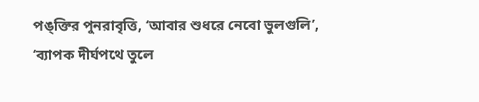পঙ্ক্তির পুনরাবৃত্তি, ‘আবার শুধরে নেবো ভুলগুলি’, ‘ব্যাপক দীর্ঘপথে তুলে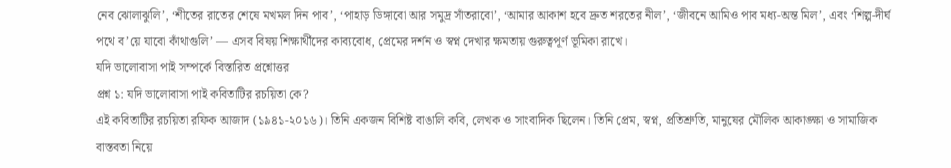নেব ঝোলাঝুলি’, ‘শীতের রাতের শেষে মখমল দিন পাব’, ‘পাহাড় ডিঙ্গাবো আর সমুদ্র সাঁতরাবো’, ‘আমার আকাশ হবে দ্রুত শরতের নীল’, ‘জীবনে আমিও পাব মধ্য-অন্ত মিল’, এবং ‘শিল্প-দীর্ঘ পথে ব’য়ে যাবো কাঁথাগুলি’ — এসব বিষয় শিক্ষার্থীদের কাব্যবোধ, প্রেমের দর্শন ও স্বপ্ন দেখার ক্ষমতায় গুরুত্বপূর্ণ ভূমিকা রাখে।
যদি ভালোবাসা পাই সম্পর্কে বিস্তারিত প্রশ্নোত্তর
প্রশ্ন ১: যদি ভালোবাসা পাই কবিতাটির রচয়িতা কে?
এই কবিতাটির রচয়িতা রফিক আজাদ (১৯৪১-২০১৬)। তিনি একজন বিশিষ্ট বাঙালি কবি, লেখক ও সাংবাদিক ছিলেন। তিনি প্রেম, স্বপ্ন, প্রতিশ্রুতি, মানুষের মৌলিক আকাঙ্ক্ষা ও সামাজিক বাস্তবতা নিয়ে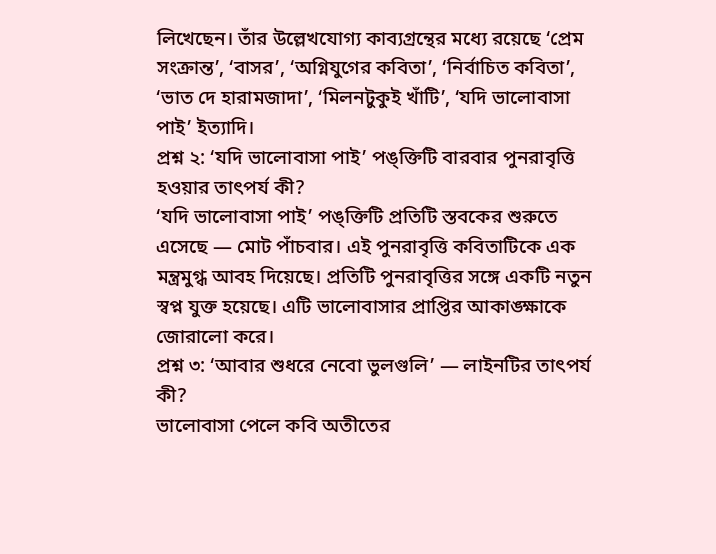লিখেছেন। তাঁর উল্লেখযোগ্য কাব্যগ্রন্থের মধ্যে রয়েছে ‘প্রেম সংক্রান্ত’, ‘বাসর’, ‘অগ্নিযুগের কবিতা’, ‘নির্বাচিত কবিতা’, ‘ভাত দে হারামজাদা’, ‘মিলনটুকুই খাঁটি’, ‘যদি ভালোবাসা পাই’ ইত্যাদি।
প্রশ্ন ২: ‘যদি ভালোবাসা পাই’ পঙ্ক্তিটি বারবার পুনরাবৃত্তি হওয়ার তাৎপর্য কী?
‘যদি ভালোবাসা পাই’ পঙ্ক্তিটি প্রতিটি স্তবকের শুরুতে এসেছে — মোট পাঁচবার। এই পুনরাবৃত্তি কবিতাটিকে এক মন্ত্রমুগ্ধ আবহ দিয়েছে। প্রতিটি পুনরাবৃত্তির সঙ্গে একটি নতুন স্বপ্ন যুক্ত হয়েছে। এটি ভালোবাসার প্রাপ্তির আকাঙ্ক্ষাকে জোরালো করে।
প্রশ্ন ৩: ‘আবার শুধরে নেবো ভুলগুলি’ — লাইনটির তাৎপর্য কী?
ভালোবাসা পেলে কবি অতীতের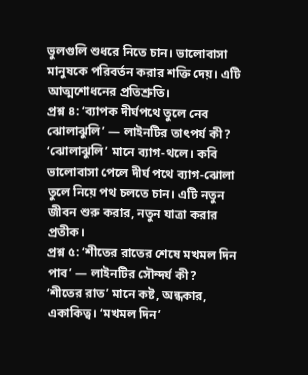ভুলগুলি শুধরে নিতে চান। ভালোবাসা মানুষকে পরিবর্তন করার শক্তি দেয়। এটি আত্মশোধনের প্রতিশ্রুতি।
প্রশ্ন ৪: ‘ব্যাপক দীর্ঘপথে তুলে নেব ঝোলাঝুলি’ — লাইনটির তাৎপর্য কী?
‘ঝোলাঝুলি’ মানে ব্যাগ-থলে। কবি ভালোবাসা পেলে দীর্ঘ পথে ব্যাগ-ঝোলা তুলে নিয়ে পথ চলতে চান। এটি নতুন জীবন শুরু করার, নতুন যাত্রা করার প্রতীক।
প্রশ্ন ৫: ‘শীতের রাতের শেষে মখমল দিন পাব’ — লাইনটির সৌন্দর্য কী?
‘শীতের রাত’ মানে কষ্ট, অন্ধকার, একাকিত্ব। ‘মখমল দিন’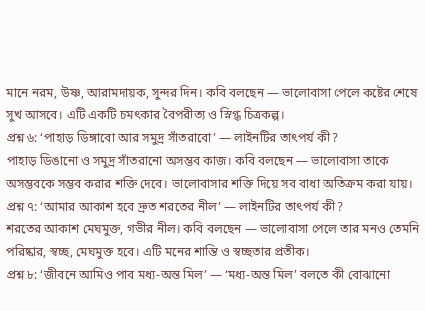মানে নরম, উষ্ণ, আরামদায়ক, সুন্দর দিন। কবি বলছেন — ভালোবাসা পেলে কষ্টের শেষে সুখ আসবে। এটি একটি চমৎকার বৈপরীত্য ও স্নিগ্ধ চিত্রকল্প।
প্রশ্ন ৬: ‘পাহাড় ডিঙ্গাবো আর সমুদ্র সাঁতরাবো’ — লাইনটির তাৎপর্য কী?
পাহাড় ডিঙানো ও সমুদ্র সাঁতরানো অসম্ভব কাজ। কবি বলছেন — ভালোবাসা তাকে অসম্ভবকে সম্ভব করার শক্তি দেবে। ভালোবাসার শক্তি দিয়ে সব বাধা অতিক্রম করা যায়।
প্রশ্ন ৭: ‘আমার আকাশ হবে দ্রুত শরতের নীল’ — লাইনটির তাৎপর্য কী?
শরতের আকাশ মেঘমুক্ত, গভীর নীল। কবি বলছেন — ভালোবাসা পেলে তার মনও তেমনি পরিষ্কার, স্বচ্ছ, মেঘমুক্ত হবে। এটি মনের শান্তি ও স্বচ্ছতার প্রতীক।
প্রশ্ন ৮: ‘জীবনে আমিও পাব মধ্য-অন্ত মিল’ — ‘মধ্য-অন্ত মিল’ বলতে কী বোঝানো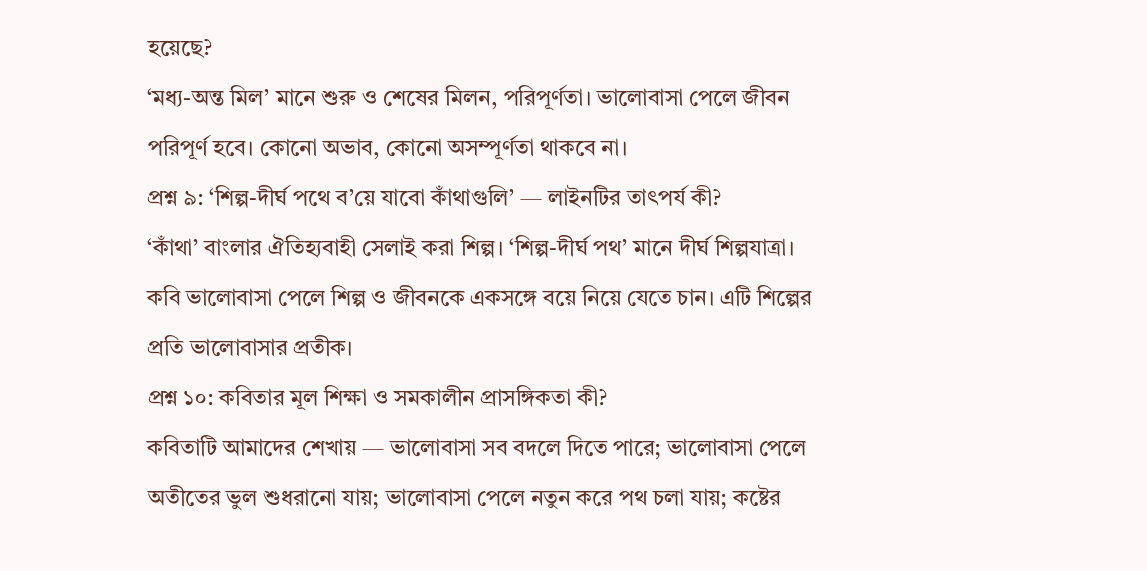হয়েছে?
‘মধ্য-অন্ত মিল’ মানে শুরু ও শেষের মিলন, পরিপূর্ণতা। ভালোবাসা পেলে জীবন পরিপূর্ণ হবে। কোনো অভাব, কোনো অসম্পূর্ণতা থাকবে না।
প্রশ্ন ৯: ‘শিল্প-দীর্ঘ পথে ব’য়ে যাবো কাঁথাগুলি’ — লাইনটির তাৎপর্য কী?
‘কাঁথা’ বাংলার ঐতিহ্যবাহী সেলাই করা শিল্প। ‘শিল্প-দীর্ঘ পথ’ মানে দীর্ঘ শিল্পযাত্রা। কবি ভালোবাসা পেলে শিল্প ও জীবনকে একসঙ্গে বয়ে নিয়ে যেতে চান। এটি শিল্পের প্রতি ভালোবাসার প্রতীক।
প্রশ্ন ১০: কবিতার মূল শিক্ষা ও সমকালীন প্রাসঙ্গিকতা কী?
কবিতাটি আমাদের শেখায় — ভালোবাসা সব বদলে দিতে পারে; ভালোবাসা পেলে অতীতের ভুল শুধরানো যায়; ভালোবাসা পেলে নতুন করে পথ চলা যায়; কষ্টের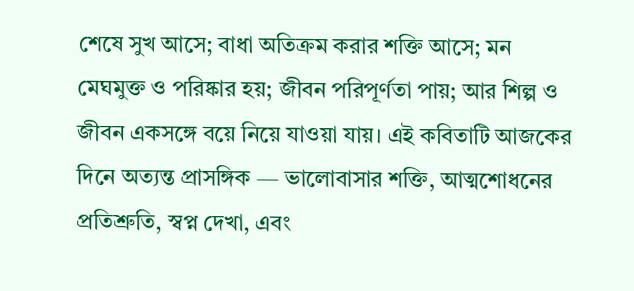শেষে সুখ আসে; বাধা অতিক্রম করার শক্তি আসে; মন মেঘমুক্ত ও পরিষ্কার হয়; জীবন পরিপূর্ণতা পায়; আর শিল্প ও জীবন একসঙ্গে বয়ে নিয়ে যাওয়া যায়। এই কবিতাটি আজকের দিনে অত্যন্ত প্রাসঙ্গিক — ভালোবাসার শক্তি, আত্মশোধনের প্রতিশ্রুতি, স্বপ্ন দেখা, এবং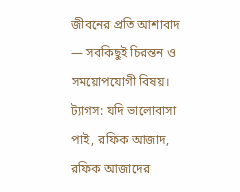জীবনের প্রতি আশাবাদ — সবকিছুই চিরন্তন ও সময়োপযোগী বিষয়।
ট্যাগস: যদি ভালোবাসা পাই, রফিক আজাদ, রফিক আজাদের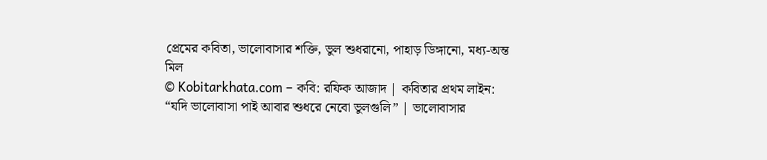প্রেমের কবিতা, ভালোবাসার শক্তি, ভুল শুধরানো, পাহাড় ডিঙ্গানো, মধ্য-অন্ত মিল
© Kobitarkhata.com – কবি: রফিক আজাদ | কবিতার প্রথম লাইন: “যদি ভালোবাসা পাই আবার শুধরে নেবো ভুলগুলি” | ভালোবাসার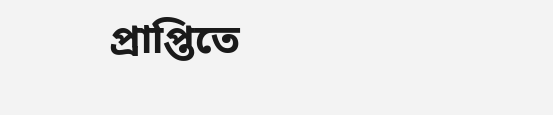প্রাপ্তিতে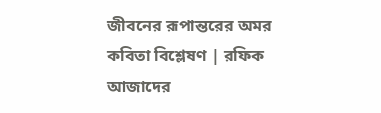জীবনের রূপান্তরের অমর কবিতা বিশ্লেষণ | রফিক আজাদের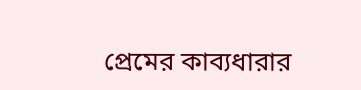প্রেমের কাব্যধারার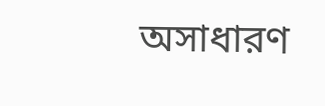অসাধারণ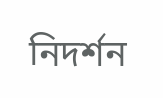নিদর্শন